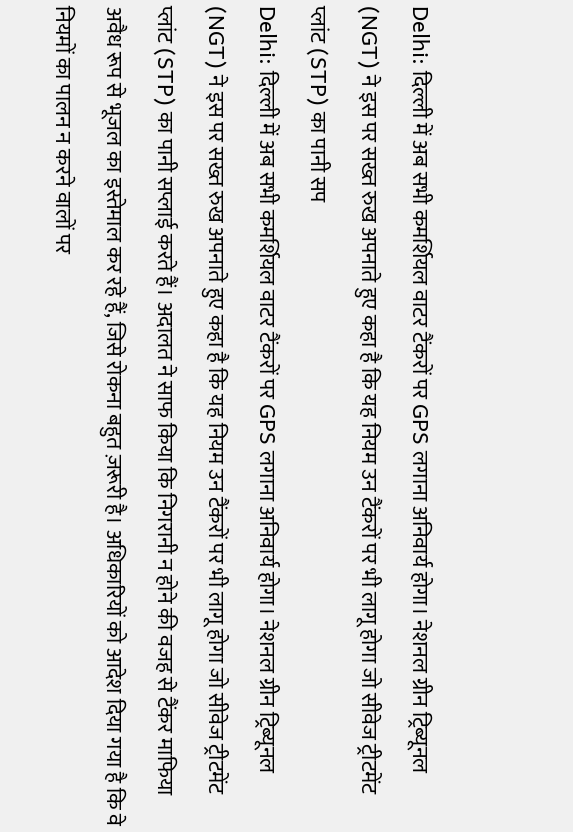Delhi: दिल्ली में अब सभी कमर्शियल वाटर टैंकरों पर GPS लगाना अनिवार्य होगा। नेशनल ग्रीन ट्रिब्यूनल (NGT) ने इस पर सख्त रुख अपनाते हुए कहा है कि यह नियम उन टैंकरों पर भी लागू होगा जो सीवेज ट्रीटमेंट प्लांट (STP) का पानी सप
Delhi: दिल्ली में अब सभी कमर्शियल वाटर टैंकरों पर GPS लगाना अनिवार्य होगा। नेशनल ग्रीन ट्रिब्यूनल (NGT) ने इस पर सख्त रुख अपनाते हुए कहा है कि यह नियम उन टैंकरों पर भी लागू होगा जो सीवेज ट्रीटमेंट प्लांट (STP) का पानी सप्लाई करते हैं। अदालत ने साफ किया कि निगरानी न होने की वजह से टैंकर माफिया अवैध रूप से भूजल का इस्तेमाल कर रहे हैं, जिसे रोकना बहुत ज़रूरी है। अधिकारियों को आदेश दिया गया है कि वे नियमों का पालन न करने वालों पर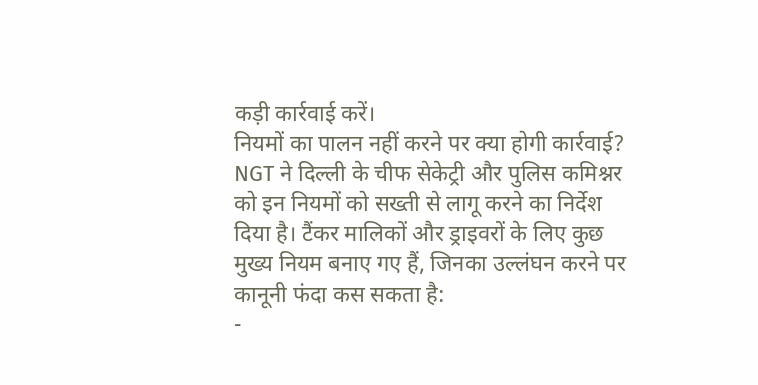कड़ी कार्रवाई करें।
नियमों का पालन नहीं करने पर क्या होगी कार्रवाई?
NGT ने दिल्ली के चीफ सेकेट्री और पुलिस कमिश्नर को इन नियमों को सख्ती से लागू करने का निर्देश दिया है। टैंकर मालिकों और ड्राइवरों के लिए कुछ मुख्य नियम बनाए गए हैं, जिनका उल्लंघन करने पर कानूनी फंदा कस सकता है:
-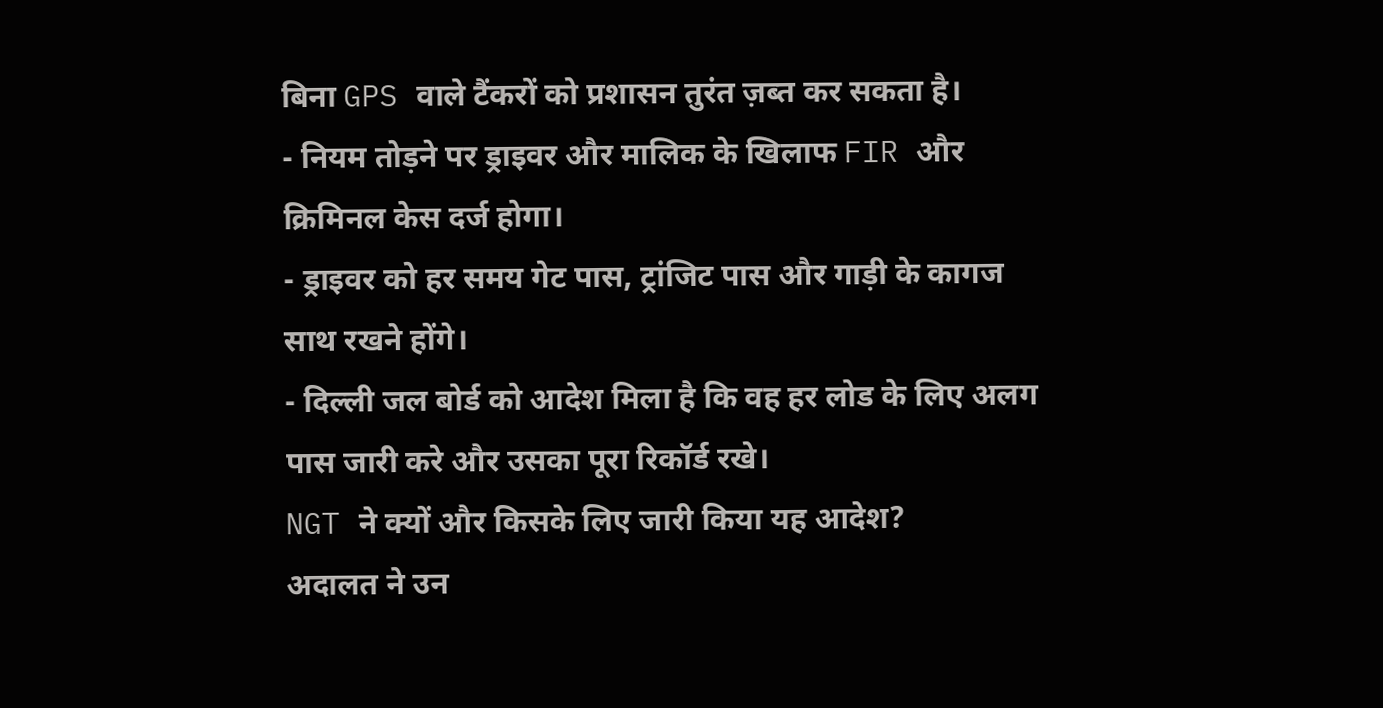बिना GPS वाले टैंकरों को प्रशासन तुरंत ज़ब्त कर सकता है।
- नियम तोड़ने पर ड्राइवर और मालिक के खिलाफ FIR और क्रिमिनल केस दर्ज होगा।
- ड्राइवर को हर समय गेट पास, ट्रांजिट पास और गाड़ी के कागज साथ रखने होंगे।
- दिल्ली जल बोर्ड को आदेश मिला है कि वह हर लोड के लिए अलग पास जारी करे और उसका पूरा रिकॉर्ड रखे।
NGT ने क्यों और किसके लिए जारी किया यह आदेश?
अदालत ने उन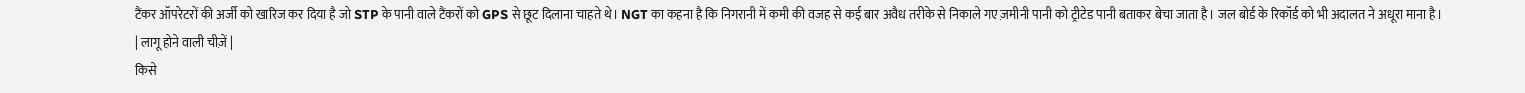टैंकर ऑपरेटरों की अर्जी को खारिज कर दिया है जो STP के पानी वाले टैंकरों को GPS से छूट दिलाना चाहते थे। NGT का कहना है कि निगरानी में कमी की वजह से कई बार अवैध तरीके से निकाले गए ज़मीनी पानी को ट्रीटेड पानी बताकर बेचा जाता है। जल बोर्ड के रिकॉर्ड को भी अदालत ने अधूरा माना है।
| लागू होने वाली चीज़ें |
किसे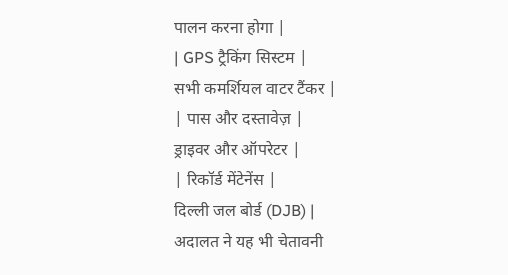पालन करना होगा |
| GPS ट्रैकिंग सिस्टम |
सभी कमर्शियल वाटर टैंकर |
| पास और दस्तावेज़ |
ड्राइवर और ऑपरेटर |
| रिकॉर्ड मेंटेनेंस |
दिल्ली जल बोर्ड (DJB) |
अदालत ने यह भी चेतावनी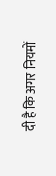दी है कि अगर नियमों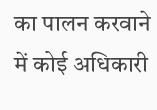का पालन करवाने में कोई अधिकारी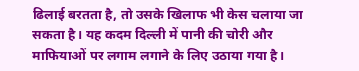ढिलाई बरतता है, तो उसके खिलाफ भी केस चलाया जा सकता है। यह कदम दिल्ली में पानी की चोरी और माफियाओं पर लगाम लगाने के लिए उठाया गया है।